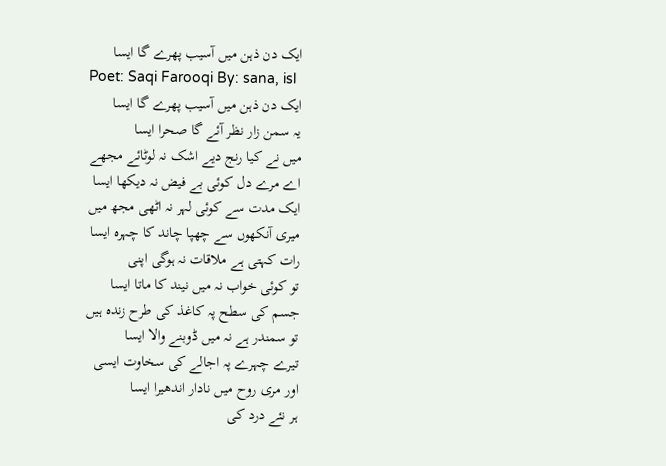ایک دن ذہن میں آسیب پھرے گا ایسا
Poet: Saqi Farooqi By: sana, isl
ایک دن ذہن میں آسیب پھرے گا ایسا
یہ سمن زار نظر آئے گا صحرا ایسا
میں نے کیا رنج دیے اشک نہ لوٹائے مجھے
اے مرے دل کوئی بے فیض نہ دیکھا ایسا
ایک مدت سے کوئی لہر نہ اٹھی مجھ میں
میری آنکھوں سے چھپا چاند کا چہرہ ایسا
رات کہتی ہے ملاقات نہ ہوگی اپنی
تو کوئی خواب نہ میں نیند کا ماتا ایسا
جسم کی سطح پہ کاغذ کی طرح زندہ ہیں
تو سمندر ہے نہ میں ڈوبنے والا ایسا
تیرے چہرے پہ اجالے کی سخاوت ایسی
اور مری روح میں نادار اندھیرا ایسا
ہر نئے درد کی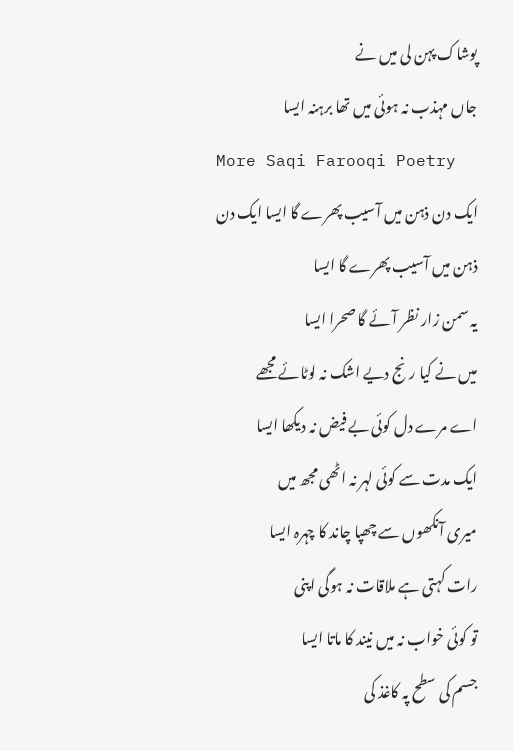پوشاک پہن لی میں نے
جاں مہذب نہ ہوئی میں تھا برہنہ ایسا
More Saqi Farooqi Poetry
ایک دن ذہن میں آسیب پھرے گا ایسا ایک دن ذہن میں آسیب پھرے گا ایسا
یہ سمن زار نظر آئے گا صحرا ایسا
میں نے کیا رنج دیے اشک نہ لوٹائے مجھے
اے مرے دل کوئی بے فیض نہ دیکھا ایسا
ایک مدت سے کوئی لہر نہ اٹھی مجھ میں
میری آنکھوں سے چھپا چاند کا چہرہ ایسا
رات کہتی ہے ملاقات نہ ہوگی اپنی
تو کوئی خواب نہ میں نیند کا ماتا ایسا
جسم کی سطح پہ کاغذ کی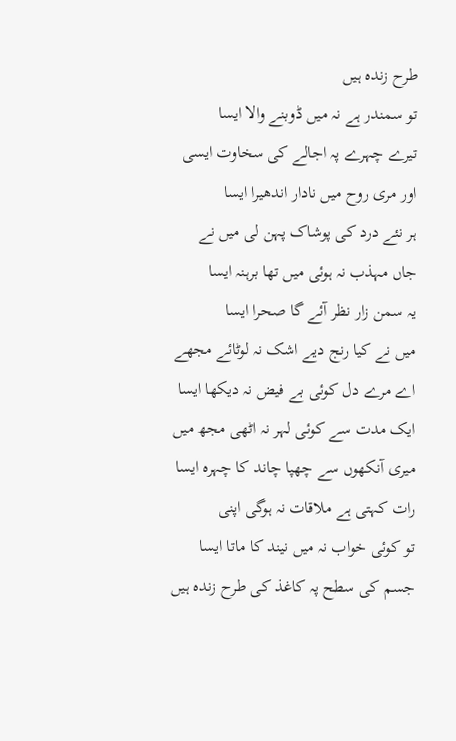طرح زندہ ہیں
تو سمندر ہے نہ میں ڈوبنے والا ایسا
تیرے چہرے پہ اجالے کی سخاوت ایسی
اور مری روح میں نادار اندھیرا ایسا
ہر نئے درد کی پوشاک پہن لی میں نے
جاں مہذب نہ ہوئی میں تھا برہنہ ایسا
یہ سمن زار نظر آئے گا صحرا ایسا
میں نے کیا رنج دیے اشک نہ لوٹائے مجھے
اے مرے دل کوئی بے فیض نہ دیکھا ایسا
ایک مدت سے کوئی لہر نہ اٹھی مجھ میں
میری آنکھوں سے چھپا چاند کا چہرہ ایسا
رات کہتی ہے ملاقات نہ ہوگی اپنی
تو کوئی خواب نہ میں نیند کا ماتا ایسا
جسم کی سطح پہ کاغذ کی طرح زندہ ہیں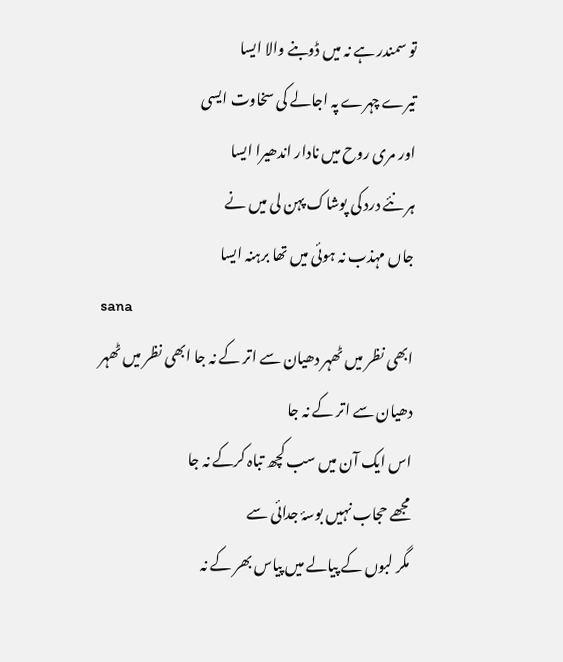تو سمندر ہے نہ میں ڈوبنے والا ایسا
تیرے چہرے پہ اجالے کی سخاوت ایسی
اور مری روح میں نادار اندھیرا ایسا
ہر نئے درد کی پوشاک پہن لی میں نے
جاں مہذب نہ ہوئی میں تھا برہنہ ایسا
sana
ابھی نظر میں ٹھہر دھیان سے اتر کے نہ جا ابھی نظر میں ٹھہر دھیان سے اتر کے نہ جا
اس ایک آن میں سب کچھ تباہ کرکے نہ جا
مجھے حجاب نہیں بوسۂ جدائی سے
مگر لبوں کے پیالے میں پیاس بھر کے نہ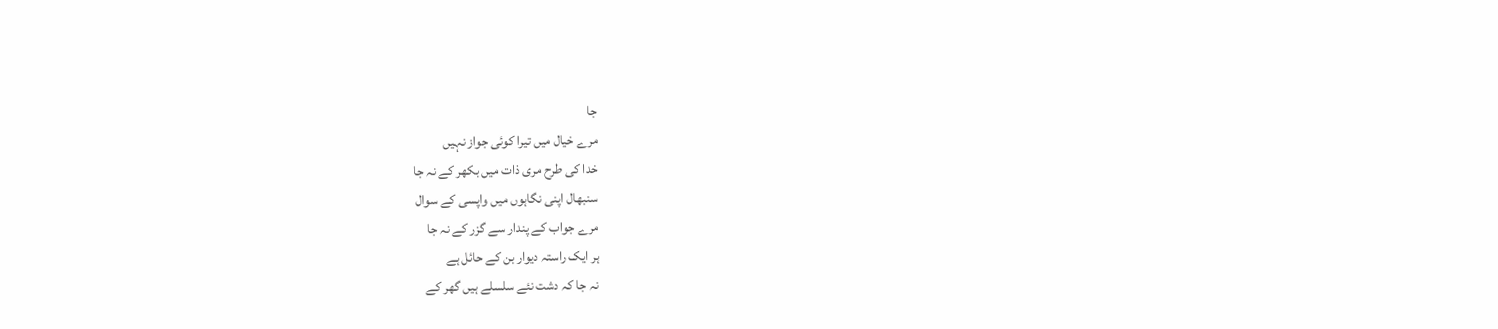جا
مرے خیال میں تیرا کوئی جواز نہیں
خدا کی طرح مری ذات میں بکھر کے نہ جا
سنبھال اپنی نگاہوں میں واپسی کے سوال
مرے جواب کے پندار سے گزر کے نہ جا
ہر ایک راستہ دیوار بن کے حائل ہے
نہ جا کہ دشت نئے سلسلے ہیں گھر کے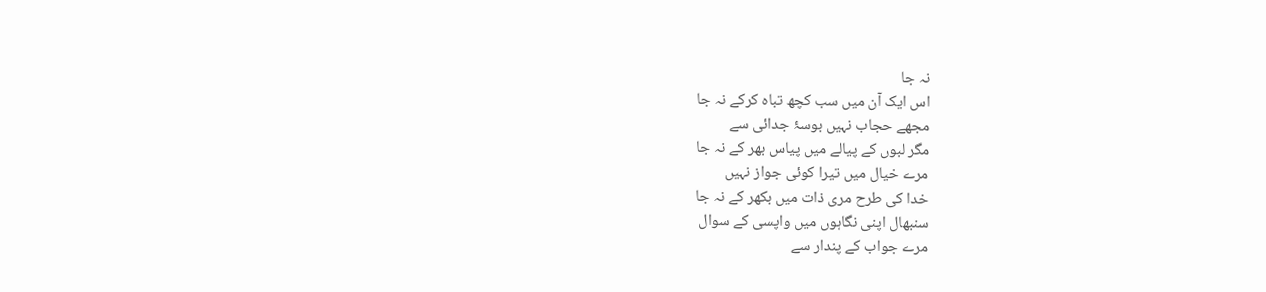نہ جا
اس ایک آن میں سب کچھ تباہ کرکے نہ جا
مجھے حجاب نہیں بوسۂ جدائی سے
مگر لبوں کے پیالے میں پیاس بھر کے نہ جا
مرے خیال میں تیرا کوئی جواز نہیں
خدا کی طرح مری ذات میں بکھر کے نہ جا
سنبھال اپنی نگاہوں میں واپسی کے سوال
مرے جواب کے پندار سے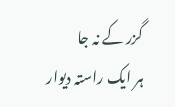گزر کے نہ جا
ہر ایک راستہ دیوار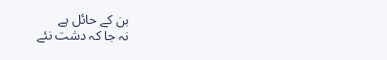بن کے حائل ہے
نہ جا کہ دشت نئے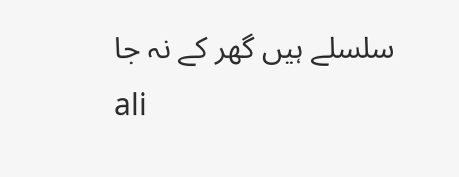سلسلے ہیں گھر کے نہ جا
ali